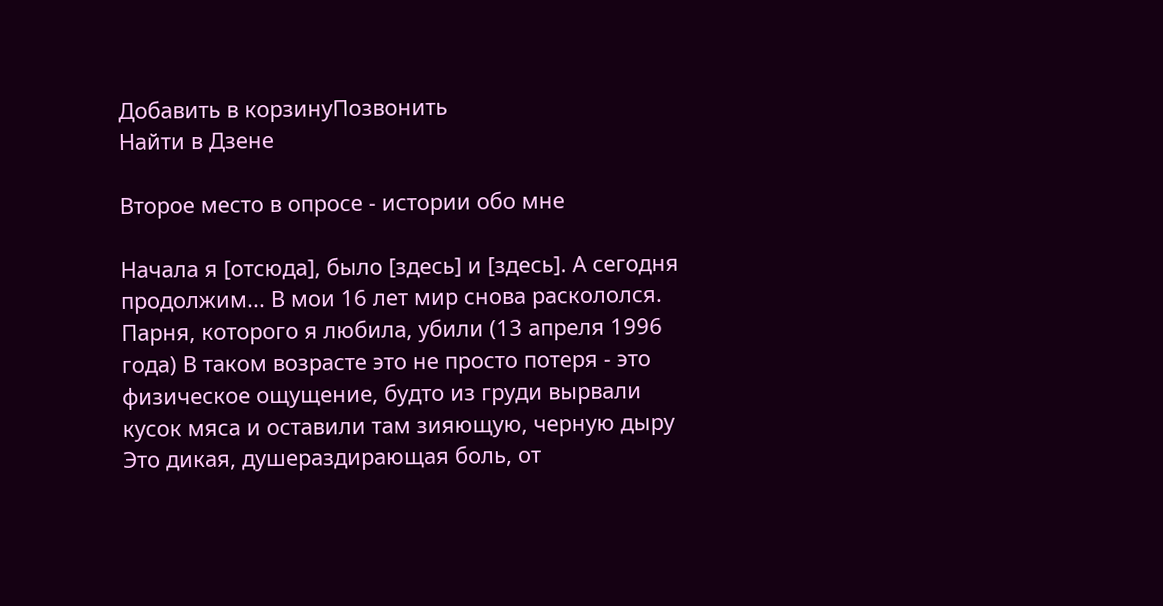Добавить в корзинуПозвонить
Найти в Дзене

Второе место в опросе - истории обо мне

Начала я [отсюда], было [здесь] и [здесь]. А сегодня продолжим... В мои 16 лет мир снова раскололся. Парня, которого я любила, убили (13 апреля 1996 года) В таком возрасте это не просто потеря - это физическое ощущение, будто из груди вырвали кусок мяса и оставили там зияющую, черную дыру Это дикая, душераздирающая боль, от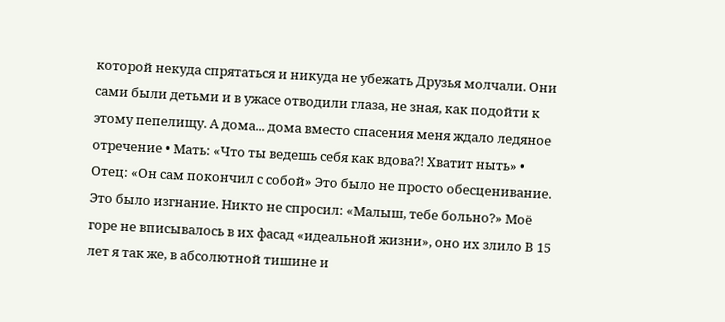которой некуда спрятаться и никуда не убежать Друзья молчали. Они сами были детьми и в ужасе отводили глаза, не зная, как подойти к этому пепелищу. А дома... дома вместо спасения меня ждало ледяное отречение • Мать: «Что ты ведешь себя как вдова?! Хватит ныть» • Отец: «Он сам покончил с собой» Это было не просто обесценивание. Это было изгнание. Никто не спросил: «Малыш, тебе больно?» Моё горе не вписывалось в их фасад «идеальной жизни», оно их злило В 15 лет я так же, в абсолютной тишине и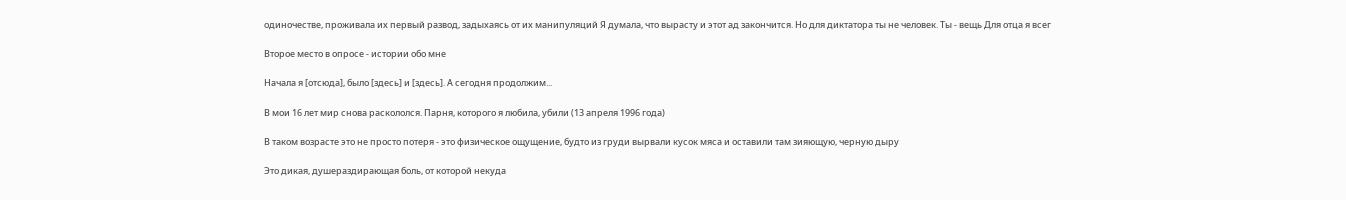одиночестве, проживала их первый развод, задыхаясь от их манипуляций Я думала, что вырасту и этот ад закончится. Но для диктатора ты не человек. Ты - вещь Для отца я всег

Второе место в опросе - истории обо мне

Начала я [отсюда], было [здесь] и [здесь]. А сегодня продолжим...

В мои 16 лет мир снова раскололся. Парня, которого я любила, убили (13 апреля 1996 года)

В таком возрасте это не просто потеря - это физическое ощущение, будто из груди вырвали кусок мяса и оставили там зияющую, черную дыру

Это дикая, душераздирающая боль, от которой некуда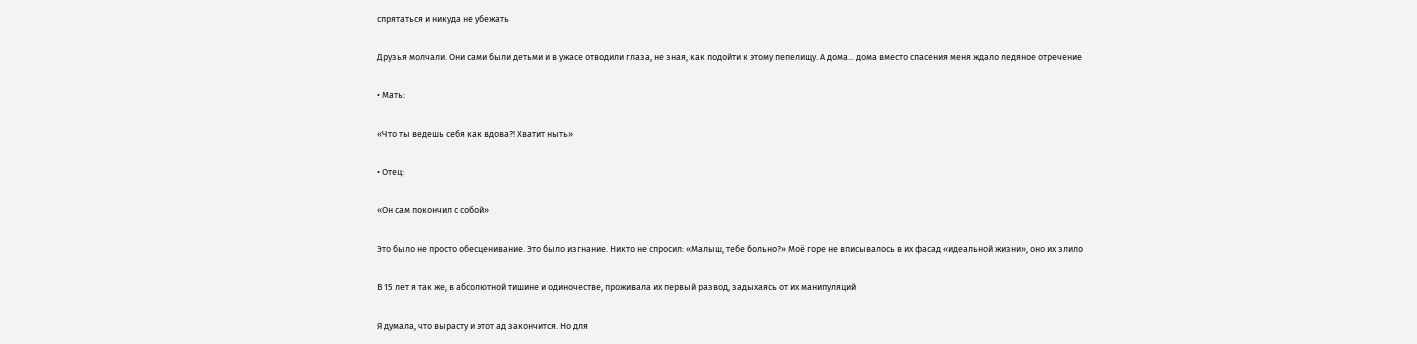спрятаться и никуда не убежать

Друзья молчали. Они сами были детьми и в ужасе отводили глаза, не зная, как подойти к этому пепелищу. А дома... дома вместо спасения меня ждало ледяное отречение

• Мать:

«Что ты ведешь себя как вдова?! Хватит ныть»

• Отец:

«Он сам покончил с собой»

Это было не просто обесценивание. Это было изгнание. Никто не спросил: «Малыш, тебе больно?» Моё горе не вписывалось в их фасад «идеальной жизни», оно их злило

В 15 лет я так же, в абсолютной тишине и одиночестве, проживала их первый развод, задыхаясь от их манипуляций

Я думала, что вырасту и этот ад закончится. Но для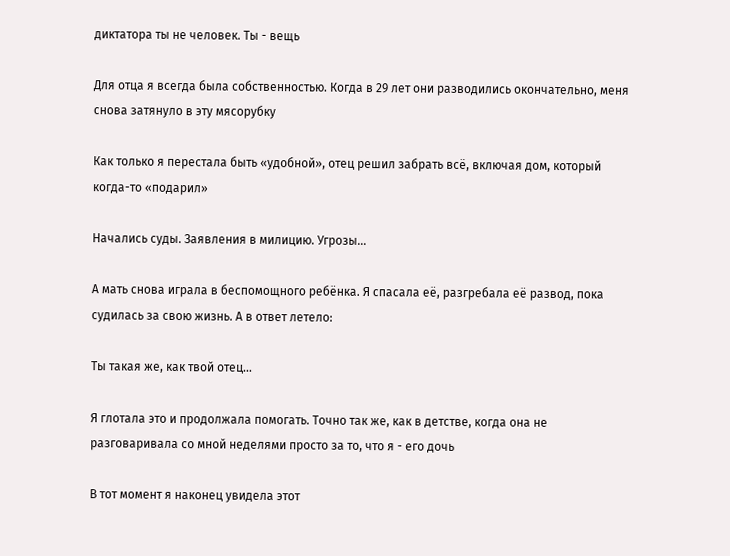диктатора ты не человек. Ты - вещь

Для отца я всегда была собственностью. Когда в 29 лет они разводились окончательно, меня снова затянуло в эту мясорубку

Как только я перестала быть «удобной», отец решил забрать всё, включая дом, который когда-то «подарил»

Начались суды. Заявления в милицию. Угрозы…

А мать снова играла в беспомощного ребёнка. Я спасала её, разгребала её развод, пока судилась за свою жизнь. А в ответ летело:

Ты такая же, как твой отец…

Я глотала это и продолжала помогать. Точно так же, как в детстве, когда она не разговаривала со мной неделями просто за то, что я - его дочь

В тот момент я наконец увидела этот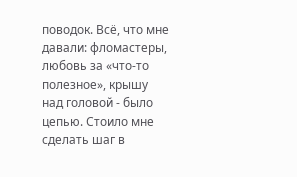поводок. Всё, что мне давали: фломастеры, любовь за «что-то полезное», крышу над головой - было цепью. Стоило мне сделать шаг в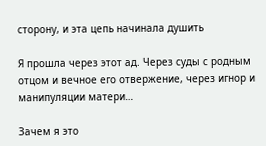сторону, и эта цепь начинала душить

Я прошла через этот ад. Через суды с родным отцом и вечное его отвержение, через игнор и манипуляции матери…

Зачем я это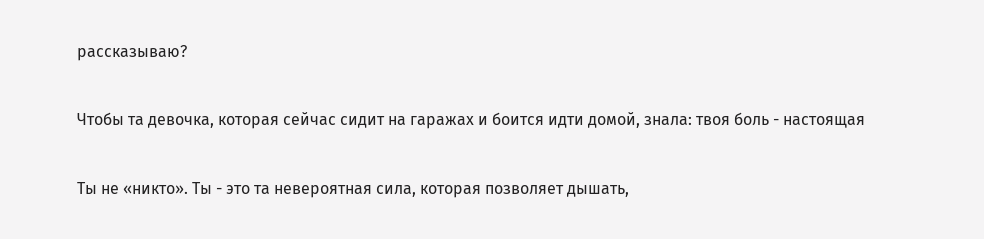рассказываю?

Чтобы та девочка, которая сейчас сидит на гаражах и боится идти домой, знала: твоя боль - настоящая

Ты не «никто». Ты - это та невероятная сила, которая позволяет дышать,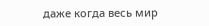даже когда весь мир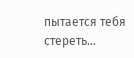пытается тебя стереть…